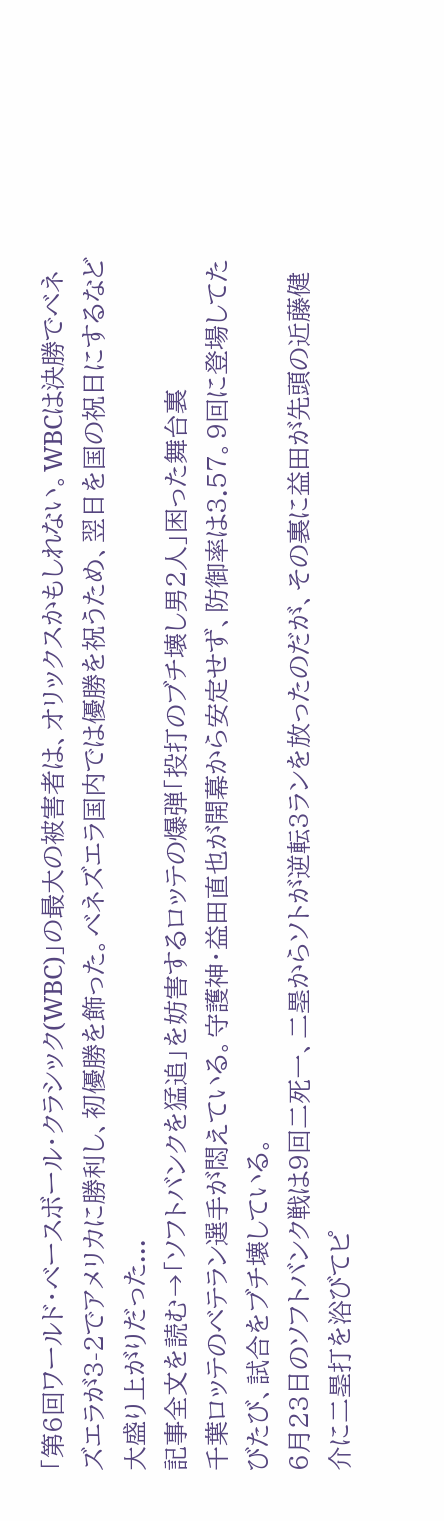「第6回ワールド・ベースボール・クラシック(WBC)」の最大の被害者は、オリックスかもしれない。WBCは決勝でベネズエラが3-2でアメリカに勝利し、初優勝を飾った。ベネズエラ国内では優勝を祝うため、翌日を国の祝日にするなど大盛り上がりだった...
記事全文を読む→「ソフトバンクを猛追」を妨害するロッテの爆弾「投打のブチ壊し男2人」困った舞台裏
千葉ロッテのベテラン選手が悶えている。守護神・益田直也が開幕から安定せず、防御率は3.57。9回に登場してたびたび、試合をブチ壊している。
6月23日のソフトバンク戦は9回二死一、二塁からソトが逆転3ランを放ったのだが、その裏に益田が先頭の近藤健介に二塁打を浴びてピ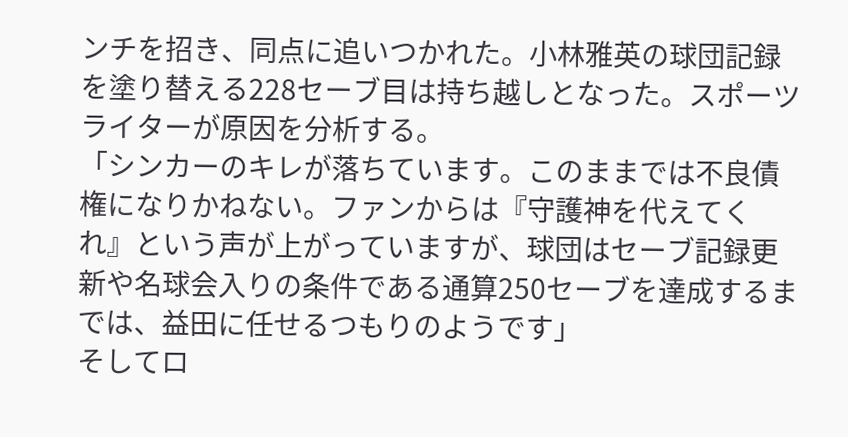ンチを招き、同点に追いつかれた。小林雅英の球団記録を塗り替える228セーブ目は持ち越しとなった。スポーツライターが原因を分析する。
「シンカーのキレが落ちています。このままでは不良債権になりかねない。ファンからは『守護神を代えてくれ』という声が上がっていますが、球団はセーブ記録更新や名球会入りの条件である通算250セーブを達成するまでは、益田に任せるつもりのようです」
そしてロ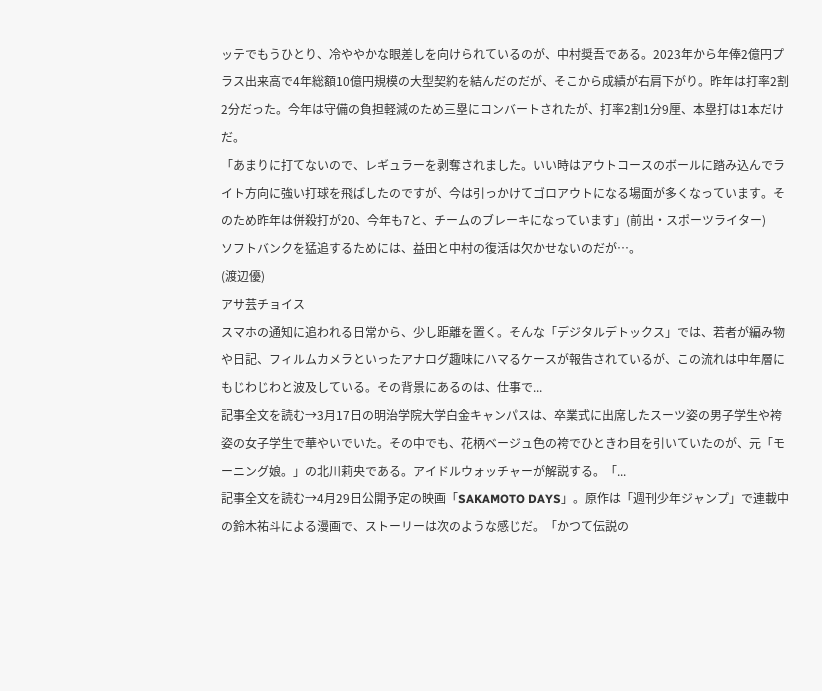ッテでもうひとり、冷ややかな眼差しを向けられているのが、中村奨吾である。2023年から年俸2億円プラス出来高で4年総額10億円規模の大型契約を結んだのだが、そこから成績が右肩下がり。昨年は打率2割2分だった。今年は守備の負担軽減のため三塁にコンバートされたが、打率2割1分9厘、本塁打は1本だけだ。
「あまりに打てないので、レギュラーを剥奪されました。いい時はアウトコースのボールに踏み込んでライト方向に強い打球を飛ばしたのですが、今は引っかけてゴロアウトになる場面が多くなっています。そのため昨年は併殺打が20、今年も7と、チームのブレーキになっています」(前出・スポーツライター)
ソフトバンクを猛追するためには、益田と中村の復活は欠かせないのだが…。
(渡辺優)
アサ芸チョイス
スマホの通知に追われる日常から、少し距離を置く。そんな「デジタルデトックス」では、若者が編み物や日記、フィルムカメラといったアナログ趣味にハマるケースが報告されているが、この流れは中年層にもじわじわと波及している。その背景にあるのは、仕事で...
記事全文を読む→3月17日の明治学院大学白金キャンパスは、卒業式に出席したスーツ姿の男子学生や袴姿の女子学生で華やいでいた。その中でも、花柄ベージュ色の袴でひときわ目を引いていたのが、元「モーニング娘。」の北川莉央である。アイドルウォッチャーが解説する。「...
記事全文を読む→4月29日公開予定の映画「SAKAMOTO DAYS」。原作は「週刊少年ジャンプ」で連載中の鈴木祐斗による漫画で、ストーリーは次のような感じだ。「かつて伝説の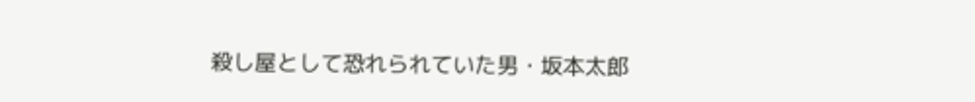殺し屋として恐れられていた男・坂本太郎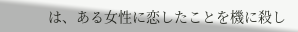は、ある女性に恋したことを機に殺し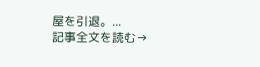屋を引退。...
記事全文を読む→